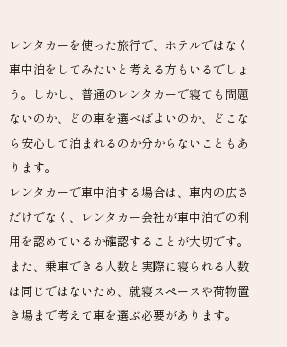レンタカーを使った旅行で、ホテルではなく車中泊をしてみたいと考える方もいるでしょう。しかし、普通のレンタカーで寝ても問題ないのか、どの車を選べばよいのか、どこなら安心して泊まれるのか分からないこともあります。
レンタカーで車中泊する場合は、車内の広さだけでなく、レンタカー会社が車中泊での利用を認めているか確認することが大切です。また、乗車できる人数と実際に寝られる人数は同じではないため、就寝スペースや荷物置き場まで考えて車を選ぶ必要があります。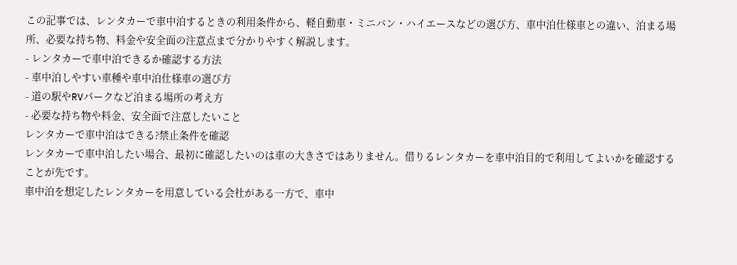この記事では、レンタカーで車中泊するときの利用条件から、軽自動車・ミニバン・ハイエースなどの選び方、車中泊仕様車との違い、泊まる場所、必要な持ち物、料金や安全面の注意点まで分かりやすく解説します。
- レンタカーで車中泊できるか確認する方法
- 車中泊しやすい車種や車中泊仕様車の選び方
- 道の駅やRVパークなど泊まる場所の考え方
- 必要な持ち物や料金、安全面で注意したいこと
レンタカーで車中泊はできる?禁止条件を確認
レンタカーで車中泊したい場合、最初に確認したいのは車の大きさではありません。借りるレンタカーを車中泊目的で利用してよいかを確認することが先です。
車中泊を想定したレンタカーを用意している会社がある一方で、車中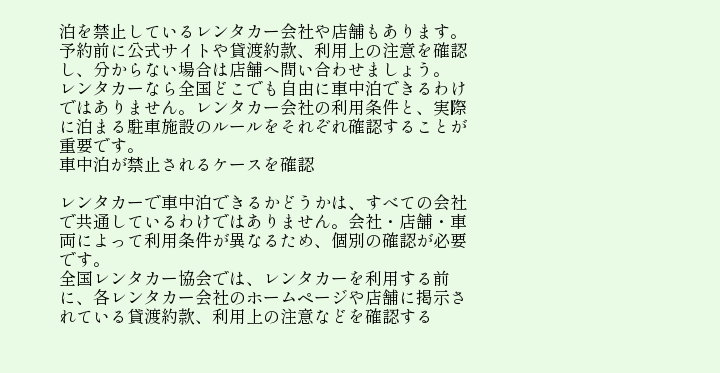泊を禁止しているレンタカー会社や店舗もあります。予約前に公式サイトや貸渡約款、利用上の注意を確認し、分からない場合は店舗へ問い合わせましょう。
レンタカーなら全国どこでも自由に車中泊できるわけではありません。レンタカー会社の利用条件と、実際に泊まる駐車施設のルールをそれぞれ確認することが重要です。
車中泊が禁止されるケースを確認

レンタカーで車中泊できるかどうかは、すべての会社で共通しているわけではありません。会社・店舗・車両によって利用条件が異なるため、個別の確認が必要です。
全国レンタカー協会では、レンタカーを利用する前に、各レンタカー会社のホームページや店舗に掲示されている貸渡約款、利用上の注意などを確認する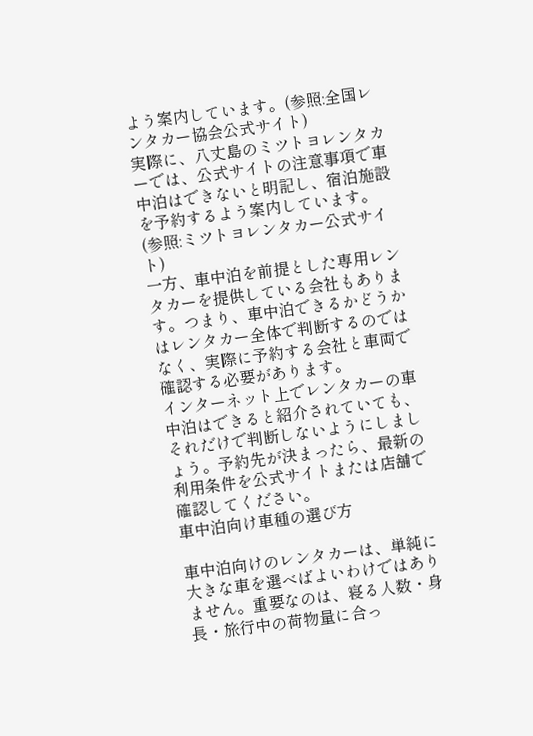よう案内しています。(参照:全国レンタカー協会公式サイト)
実際に、八丈島のミツトヨレンタカーでは、公式サイトの注意事項で車中泊はできないと明記し、宿泊施設を予約するよう案内しています。(参照:ミツトヨレンタカー公式サイト)
一方、車中泊を前提とした専用レンタカーを提供している会社もあります。つまり、車中泊できるかどうかはレンタカー全体で判断するのではなく、実際に予約する会社と車両で確認する必要があります。
インターネット上でレンタカーの車中泊はできると紹介されていても、それだけで判断しないようにしましょう。予約先が決まったら、最新の利用条件を公式サイトまたは店舗で確認してください。
車中泊向け車種の選び方

車中泊向けのレンタカーは、単純に大きな車を選べばよいわけではありません。重要なのは、寝る人数・身長・旅行中の荷物量に合っ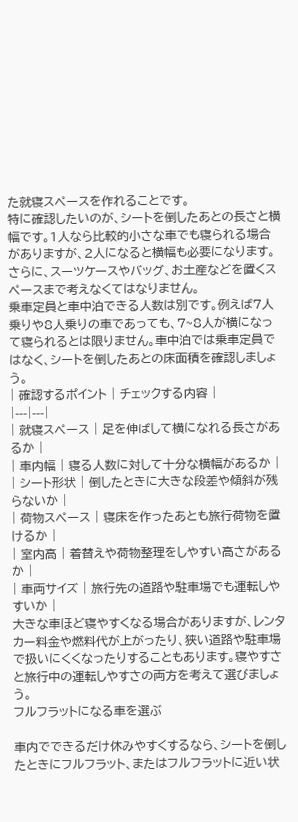た就寝スペースを作れることです。
特に確認したいのが、シートを倒したあとの長さと横幅です。1人なら比較的小さな車でも寝られる場合がありますが、2人になると横幅も必要になります。さらに、スーツケースやバッグ、お土産などを置くスペースまで考えなくてはなりません。
乗車定員と車中泊できる人数は別です。例えば7人乗りや8人乗りの車であっても、7~8人が横になって寝られるとは限りません。車中泊では乗車定員ではなく、シートを倒したあとの床面積を確認しましょう。
| 確認するポイント | チェックする内容 |
|---|---|
| 就寝スペース | 足を伸ばして横になれる長さがあるか |
| 車内幅 | 寝る人数に対して十分な横幅があるか |
| シート形状 | 倒したときに大きな段差や傾斜が残らないか |
| 荷物スペース | 寝床を作ったあとも旅行荷物を置けるか |
| 室内高 | 着替えや荷物整理をしやすい高さがあるか |
| 車両サイズ | 旅行先の道路や駐車場でも運転しやすいか |
大きな車ほど寝やすくなる場合がありますが、レンタカー料金や燃料代が上がったり、狭い道路や駐車場で扱いにくくなったりすることもあります。寝やすさと旅行中の運転しやすさの両方を考えて選びましょう。
フルフラットになる車を選ぶ

車内でできるだけ休みやすくするなら、シートを倒したときにフルフラット、またはフルフラットに近い状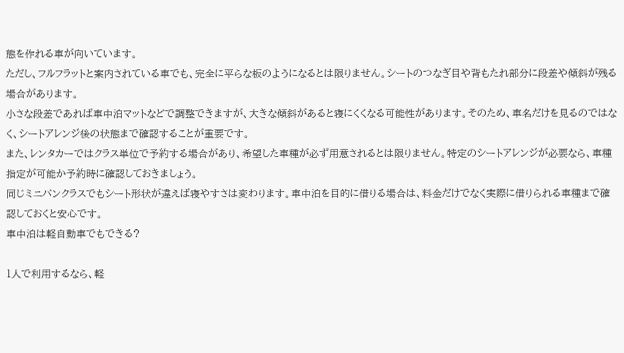態を作れる車が向いています。
ただし、フルフラットと案内されている車でも、完全に平らな板のようになるとは限りません。シートのつなぎ目や背もたれ部分に段差や傾斜が残る場合があります。
小さな段差であれば車中泊マットなどで調整できますが、大きな傾斜があると寝にくくなる可能性があります。そのため、車名だけを見るのではなく、シートアレンジ後の状態まで確認することが重要です。
また、レンタカーではクラス単位で予約する場合があり、希望した車種が必ず用意されるとは限りません。特定のシートアレンジが必要なら、車種指定が可能か予約時に確認しておきましょう。
同じミニバンクラスでもシート形状が違えば寝やすさは変わります。車中泊を目的に借りる場合は、料金だけでなく実際に借りられる車種まで確認しておくと安心です。
車中泊は軽自動車でもできる?

1人で利用するなら、軽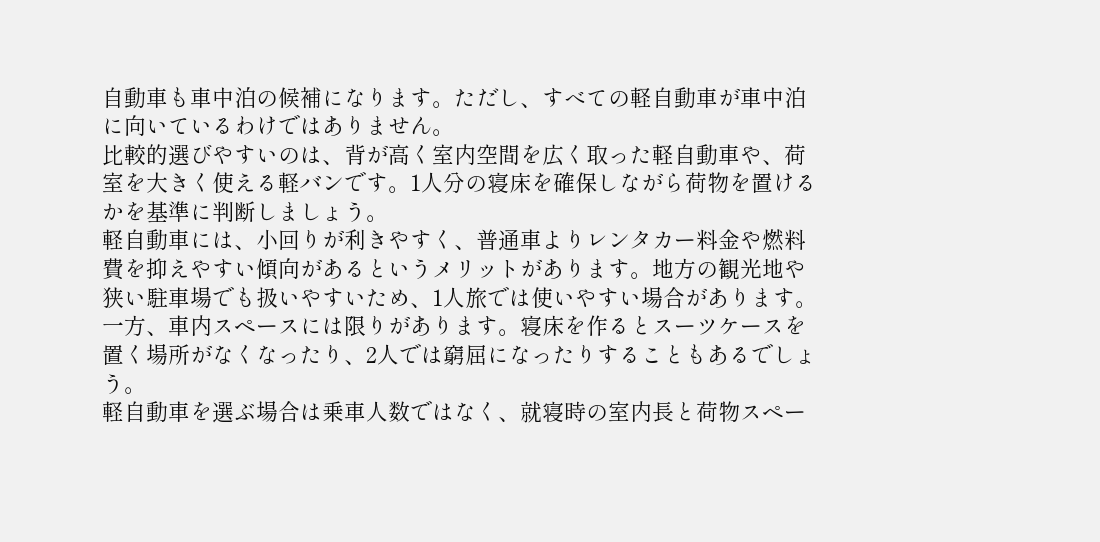自動車も車中泊の候補になります。ただし、すべての軽自動車が車中泊に向いているわけではありません。
比較的選びやすいのは、背が高く室内空間を広く取った軽自動車や、荷室を大きく使える軽バンです。1人分の寝床を確保しながら荷物を置けるかを基準に判断しましょう。
軽自動車には、小回りが利きやすく、普通車よりレンタカー料金や燃料費を抑えやすい傾向があるというメリットがあります。地方の観光地や狭い駐車場でも扱いやすいため、1人旅では使いやすい場合があります。
一方、車内スペースには限りがあります。寝床を作るとスーツケースを置く場所がなくなったり、2人では窮屈になったりすることもあるでしょう。
軽自動車を選ぶ場合は乗車人数ではなく、就寝時の室内長と荷物スペー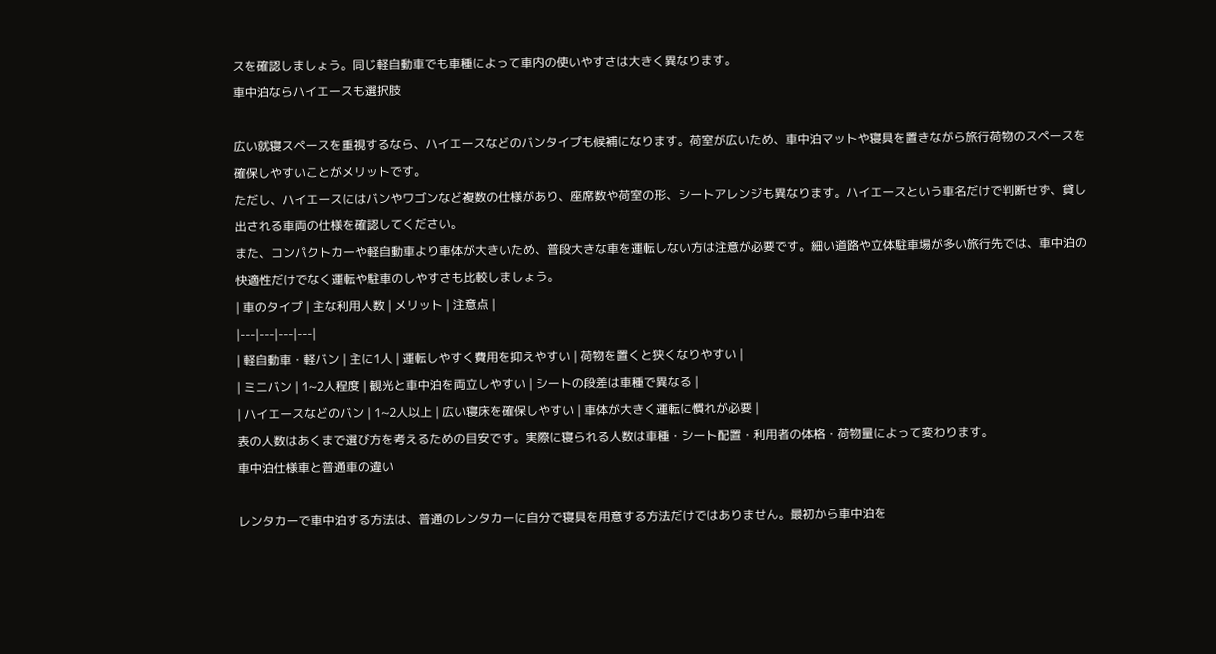スを確認しましょう。同じ軽自動車でも車種によって車内の使いやすさは大きく異なります。
車中泊ならハイエースも選択肢

広い就寝スペースを重視するなら、ハイエースなどのバンタイプも候補になります。荷室が広いため、車中泊マットや寝具を置きながら旅行荷物のスペースを確保しやすいことがメリットです。
ただし、ハイエースにはバンやワゴンなど複数の仕様があり、座席数や荷室の形、シートアレンジも異なります。ハイエースという車名だけで判断せず、貸し出される車両の仕様を確認してください。
また、コンパクトカーや軽自動車より車体が大きいため、普段大きな車を運転しない方は注意が必要です。細い道路や立体駐車場が多い旅行先では、車中泊の快適性だけでなく運転や駐車のしやすさも比較しましょう。
| 車のタイプ | 主な利用人数 | メリット | 注意点 |
|---|---|---|---|
| 軽自動車・軽バン | 主に1人 | 運転しやすく費用を抑えやすい | 荷物を置くと狭くなりやすい |
| ミニバン | 1~2人程度 | 観光と車中泊を両立しやすい | シートの段差は車種で異なる |
| ハイエースなどのバン | 1~2人以上 | 広い寝床を確保しやすい | 車体が大きく運転に慣れが必要 |
表の人数はあくまで選び方を考えるための目安です。実際に寝られる人数は車種・シート配置・利用者の体格・荷物量によって変わります。
車中泊仕様車と普通車の違い

レンタカーで車中泊する方法は、普通のレンタカーに自分で寝具を用意する方法だけではありません。最初から車中泊を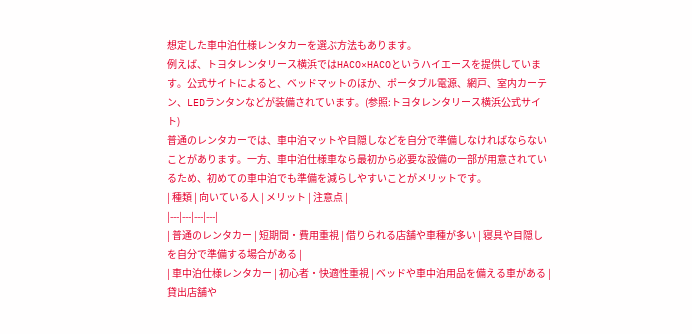想定した車中泊仕様レンタカーを選ぶ方法もあります。
例えば、トヨタレンタリース横浜ではHACO×HACOというハイエースを提供しています。公式サイトによると、ベッドマットのほか、ポータブル電源、網戸、室内カーテン、LEDランタンなどが装備されています。(参照:トヨタレンタリース横浜公式サイト)
普通のレンタカーでは、車中泊マットや目隠しなどを自分で準備しなければならないことがあります。一方、車中泊仕様車なら最初から必要な設備の一部が用意されているため、初めての車中泊でも準備を減らしやすいことがメリットです。
| 種類 | 向いている人 | メリット | 注意点 |
|---|---|---|---|
| 普通のレンタカー | 短期間・費用重視 | 借りられる店舗や車種が多い | 寝具や目隠しを自分で準備する場合がある |
| 車中泊仕様レンタカー | 初心者・快適性重視 | ベッドや車中泊用品を備える車がある | 貸出店舗や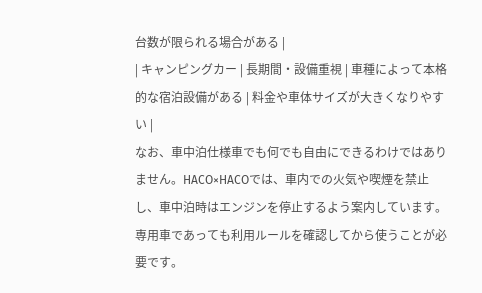台数が限られる場合がある |
| キャンピングカー | 長期間・設備重視 | 車種によって本格的な宿泊設備がある | 料金や車体サイズが大きくなりやすい |
なお、車中泊仕様車でも何でも自由にできるわけではありません。HACO×HACOでは、車内での火気や喫煙を禁止し、車中泊時はエンジンを停止するよう案内しています。専用車であっても利用ルールを確認してから使うことが必要です。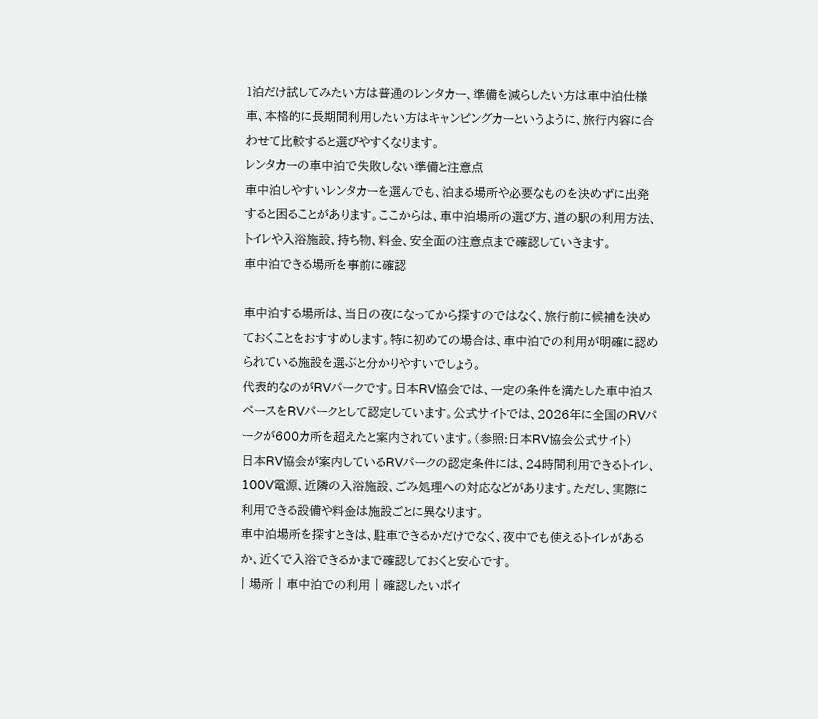1泊だけ試してみたい方は普通のレンタカー、準備を減らしたい方は車中泊仕様車、本格的に長期間利用したい方はキャンピングカーというように、旅行内容に合わせて比較すると選びやすくなります。
レンタカーの車中泊で失敗しない準備と注意点
車中泊しやすいレンタカーを選んでも、泊まる場所や必要なものを決めずに出発すると困ることがあります。ここからは、車中泊場所の選び方、道の駅の利用方法、トイレや入浴施設、持ち物、料金、安全面の注意点まで確認していきます。
車中泊できる場所を事前に確認

車中泊する場所は、当日の夜になってから探すのではなく、旅行前に候補を決めておくことをおすすめします。特に初めての場合は、車中泊での利用が明確に認められている施設を選ぶと分かりやすいでしょう。
代表的なのがRVパークです。日本RV協会では、一定の条件を満たした車中泊スペースをRVパークとして認定しています。公式サイトでは、2026年に全国のRVパークが600カ所を超えたと案内されています。(参照:日本RV協会公式サイト)
日本RV協会が案内しているRVパークの認定条件には、24時間利用できるトイレ、100V電源、近隣の入浴施設、ごみ処理への対応などがあります。ただし、実際に利用できる設備や料金は施設ごとに異なります。
車中泊場所を探すときは、駐車できるかだけでなく、夜中でも使えるトイレがあるか、近くで入浴できるかまで確認しておくと安心です。
| 場所 | 車中泊での利用 | 確認したいポイ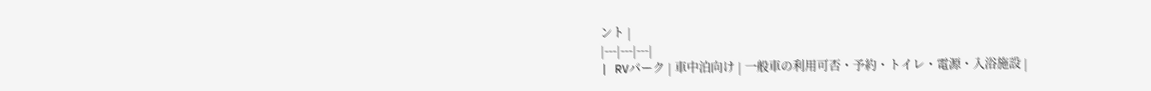ント |
|---|---|---|
| RVパーク | 車中泊向け | 一般車の利用可否・予約・トイレ・電源・入浴施設 |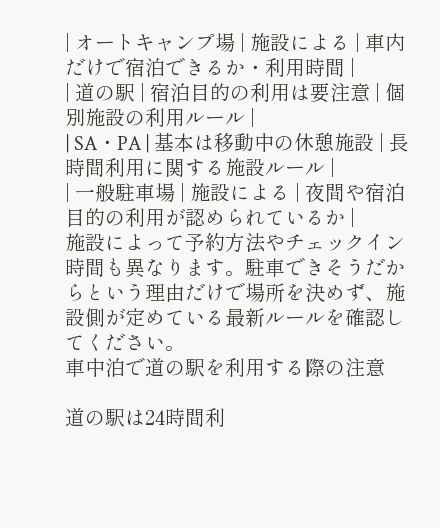| オートキャンプ場 | 施設による | 車内だけで宿泊できるか・利用時間 |
| 道の駅 | 宿泊目的の利用は要注意 | 個別施設の利用ルール |
| SA・PA | 基本は移動中の休憩施設 | 長時間利用に関する施設ルール |
| 一般駐車場 | 施設による | 夜間や宿泊目的の利用が認められているか |
施設によって予約方法やチェックイン時間も異なります。駐車できそうだからという理由だけで場所を決めず、施設側が定めている最新ルールを確認してください。
車中泊で道の駅を利用する際の注意

道の駅は24時間利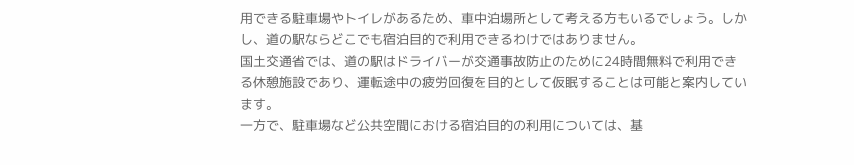用できる駐車場やトイレがあるため、車中泊場所として考える方もいるでしょう。しかし、道の駅ならどこでも宿泊目的で利用できるわけではありません。
国土交通省では、道の駅はドライバーが交通事故防止のために24時間無料で利用できる休憩施設であり、運転途中の疲労回復を目的として仮眠することは可能と案内しています。
一方で、駐車場など公共空間における宿泊目的の利用については、基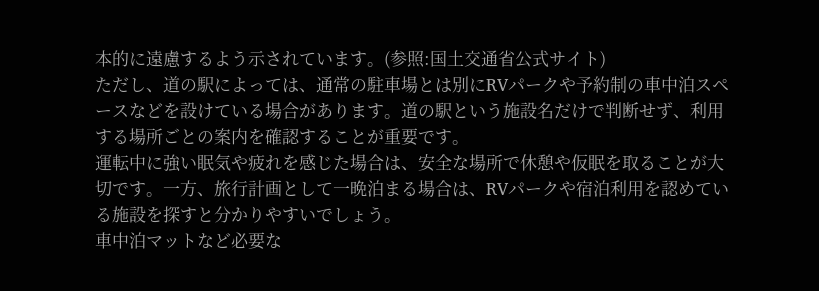本的に遠慮するよう示されています。(参照:国土交通省公式サイト)
ただし、道の駅によっては、通常の駐車場とは別にRVパークや予約制の車中泊スペースなどを設けている場合があります。道の駅という施設名だけで判断せず、利用する場所ごとの案内を確認することが重要です。
運転中に強い眠気や疲れを感じた場合は、安全な場所で休憩や仮眠を取ることが大切です。一方、旅行計画として一晩泊まる場合は、RVパークや宿泊利用を認めている施設を探すと分かりやすいでしょう。
車中泊マットなど必要な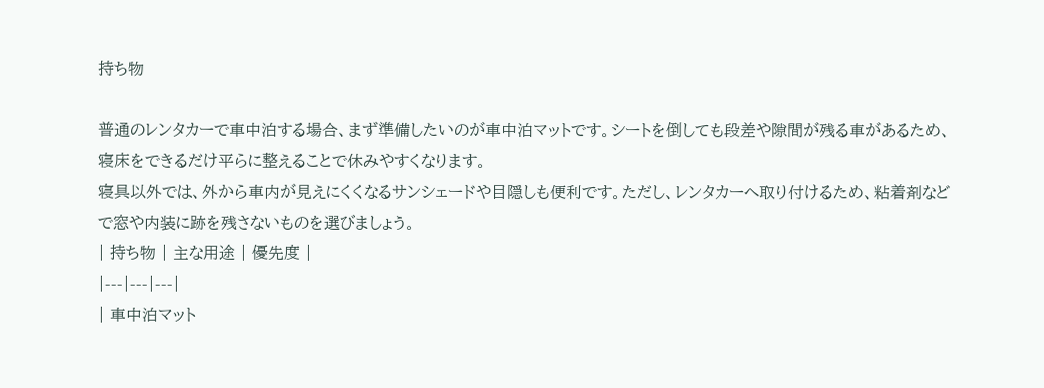持ち物

普通のレンタカーで車中泊する場合、まず準備したいのが車中泊マットです。シートを倒しても段差や隙間が残る車があるため、寝床をできるだけ平らに整えることで休みやすくなります。
寝具以外では、外から車内が見えにくくなるサンシェードや目隠しも便利です。ただし、レンタカーへ取り付けるため、粘着剤などで窓や内装に跡を残さないものを選びましょう。
| 持ち物 | 主な用途 | 優先度 |
|---|---|---|
| 車中泊マット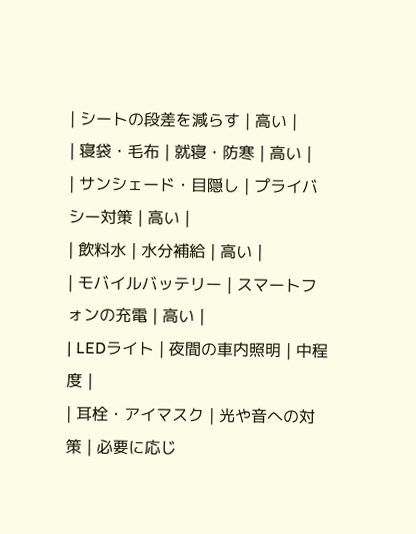| シートの段差を減らす | 高い |
| 寝袋・毛布 | 就寝・防寒 | 高い |
| サンシェード・目隠し | プライバシー対策 | 高い |
| 飲料水 | 水分補給 | 高い |
| モバイルバッテリー | スマートフォンの充電 | 高い |
| LEDライト | 夜間の車内照明 | 中程度 |
| 耳栓・アイマスク | 光や音への対策 | 必要に応じ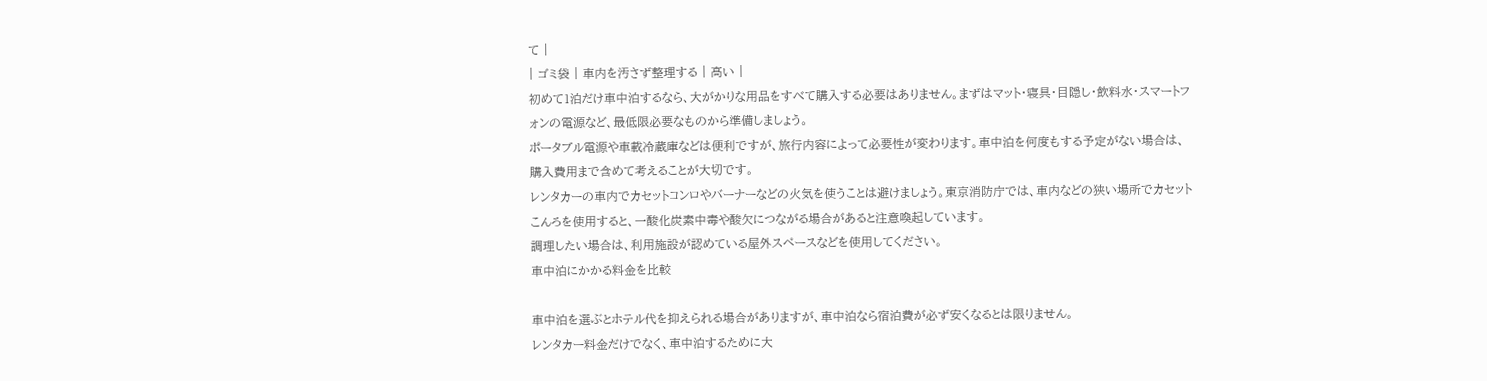て |
| ゴミ袋 | 車内を汚さず整理する | 高い |
初めて1泊だけ車中泊するなら、大がかりな用品をすべて購入する必要はありません。まずはマット・寝具・目隠し・飲料水・スマートフォンの電源など、最低限必要なものから準備しましょう。
ポータブル電源や車載冷蔵庫などは便利ですが、旅行内容によって必要性が変わります。車中泊を何度もする予定がない場合は、購入費用まで含めて考えることが大切です。
レンタカーの車内でカセットコンロやバーナーなどの火気を使うことは避けましょう。東京消防庁では、車内などの狭い場所でカセットこんろを使用すると、一酸化炭素中毒や酸欠につながる場合があると注意喚起しています。
調理したい場合は、利用施設が認めている屋外スペースなどを使用してください。
車中泊にかかる料金を比較

車中泊を選ぶとホテル代を抑えられる場合がありますが、車中泊なら宿泊費が必ず安くなるとは限りません。
レンタカー料金だけでなく、車中泊するために大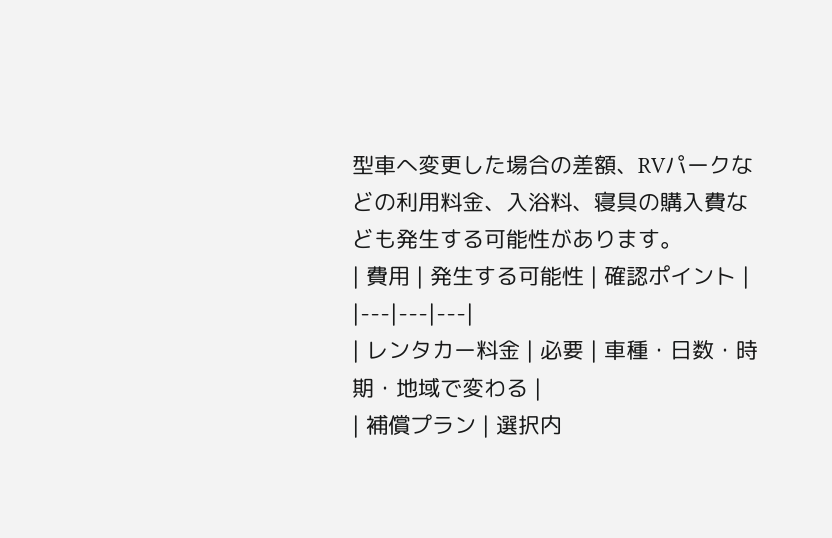型車へ変更した場合の差額、RVパークなどの利用料金、入浴料、寝具の購入費なども発生する可能性があります。
| 費用 | 発生する可能性 | 確認ポイント |
|---|---|---|
| レンタカー料金 | 必要 | 車種・日数・時期・地域で変わる |
| 補償プラン | 選択内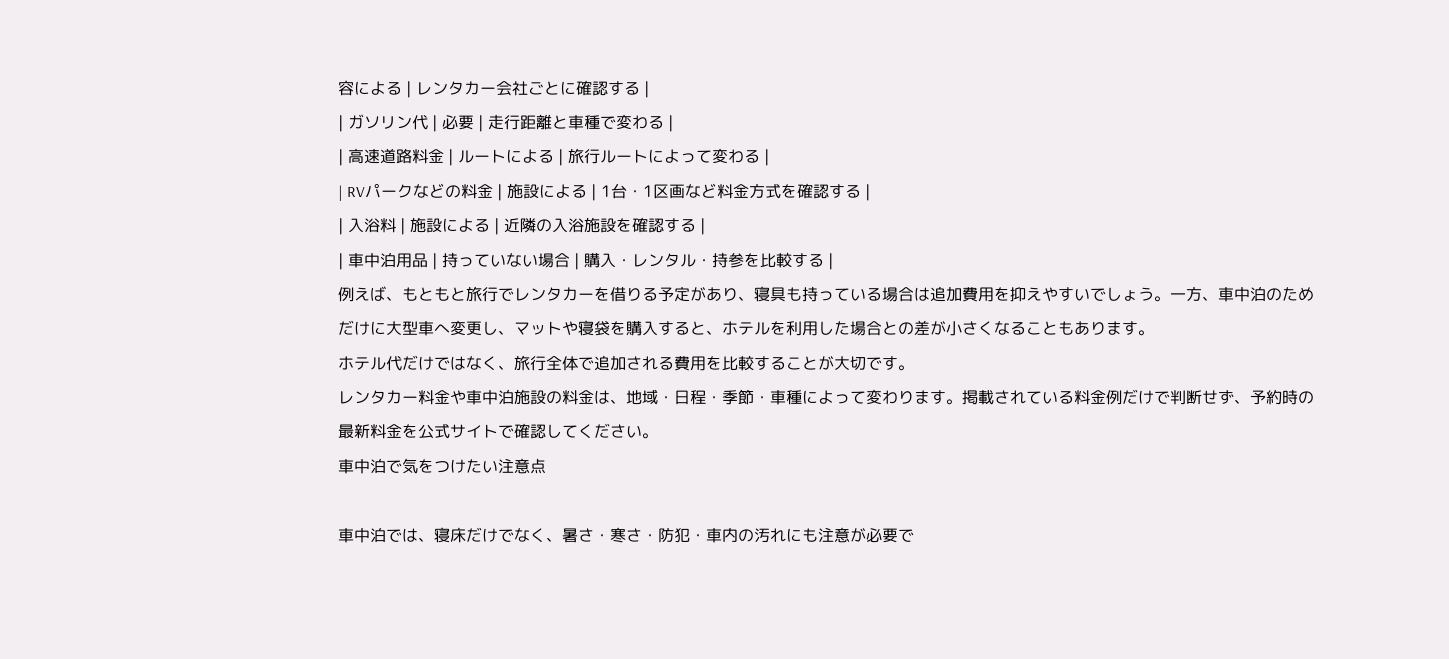容による | レンタカー会社ごとに確認する |
| ガソリン代 | 必要 | 走行距離と車種で変わる |
| 高速道路料金 | ルートによる | 旅行ルートによって変わる |
| RVパークなどの料金 | 施設による | 1台・1区画など料金方式を確認する |
| 入浴料 | 施設による | 近隣の入浴施設を確認する |
| 車中泊用品 | 持っていない場合 | 購入・レンタル・持参を比較する |
例えば、もともと旅行でレンタカーを借りる予定があり、寝具も持っている場合は追加費用を抑えやすいでしょう。一方、車中泊のためだけに大型車へ変更し、マットや寝袋を購入すると、ホテルを利用した場合との差が小さくなることもあります。
ホテル代だけではなく、旅行全体で追加される費用を比較することが大切です。
レンタカー料金や車中泊施設の料金は、地域・日程・季節・車種によって変わります。掲載されている料金例だけで判断せず、予約時の最新料金を公式サイトで確認してください。
車中泊で気をつけたい注意点

車中泊では、寝床だけでなく、暑さ・寒さ・防犯・車内の汚れにも注意が必要で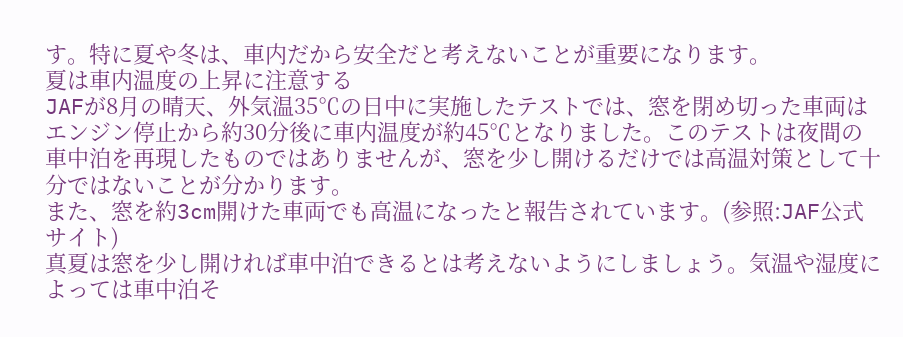す。特に夏や冬は、車内だから安全だと考えないことが重要になります。
夏は車内温度の上昇に注意する
JAFが8月の晴天、外気温35℃の日中に実施したテストでは、窓を閉め切った車両はエンジン停止から約30分後に車内温度が約45℃となりました。このテストは夜間の車中泊を再現したものではありませんが、窓を少し開けるだけでは高温対策として十分ではないことが分かります。
また、窓を約3cm開けた車両でも高温になったと報告されています。(参照:JAF公式サイト)
真夏は窓を少し開ければ車中泊できるとは考えないようにしましょう。気温や湿度によっては車中泊そ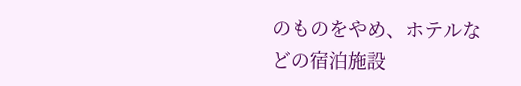のものをやめ、ホテルなどの宿泊施設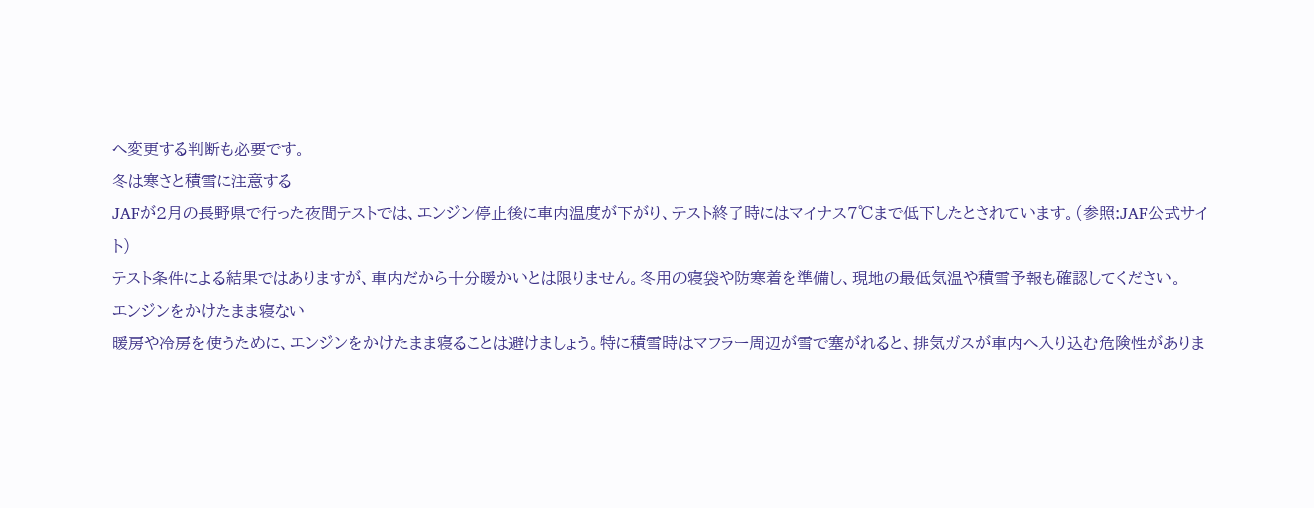へ変更する判断も必要です。
冬は寒さと積雪に注意する
JAFが2月の長野県で行った夜間テストでは、エンジン停止後に車内温度が下がり、テスト終了時にはマイナス7℃まで低下したとされています。(参照:JAF公式サイト)
テスト条件による結果ではありますが、車内だから十分暖かいとは限りません。冬用の寝袋や防寒着を準備し、現地の最低気温や積雪予報も確認してください。
エンジンをかけたまま寝ない
暖房や冷房を使うために、エンジンをかけたまま寝ることは避けましょう。特に積雪時はマフラー周辺が雪で塞がれると、排気ガスが車内へ入り込む危険性がありま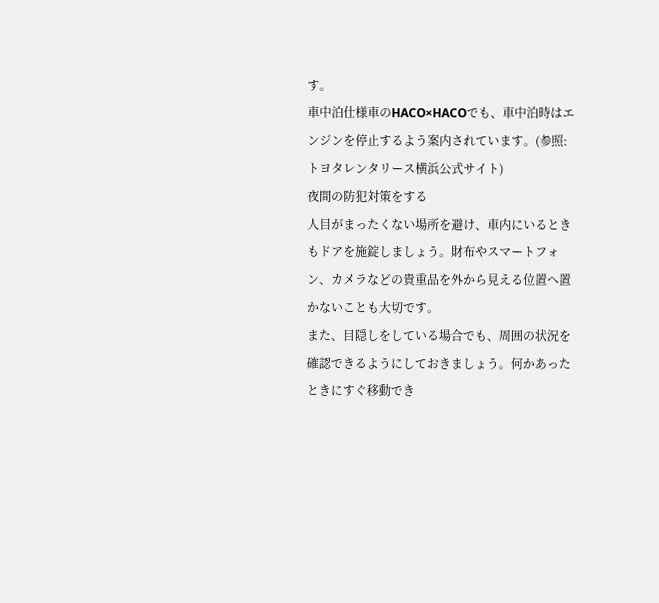す。
車中泊仕様車のHACO×HACOでも、車中泊時はエンジンを停止するよう案内されています。(参照:トヨタレンタリース横浜公式サイト)
夜間の防犯対策をする
人目がまったくない場所を避け、車内にいるときもドアを施錠しましょう。財布やスマートフォン、カメラなどの貴重品を外から見える位置へ置かないことも大切です。
また、目隠しをしている場合でも、周囲の状況を確認できるようにしておきましょう。何かあったときにすぐ移動でき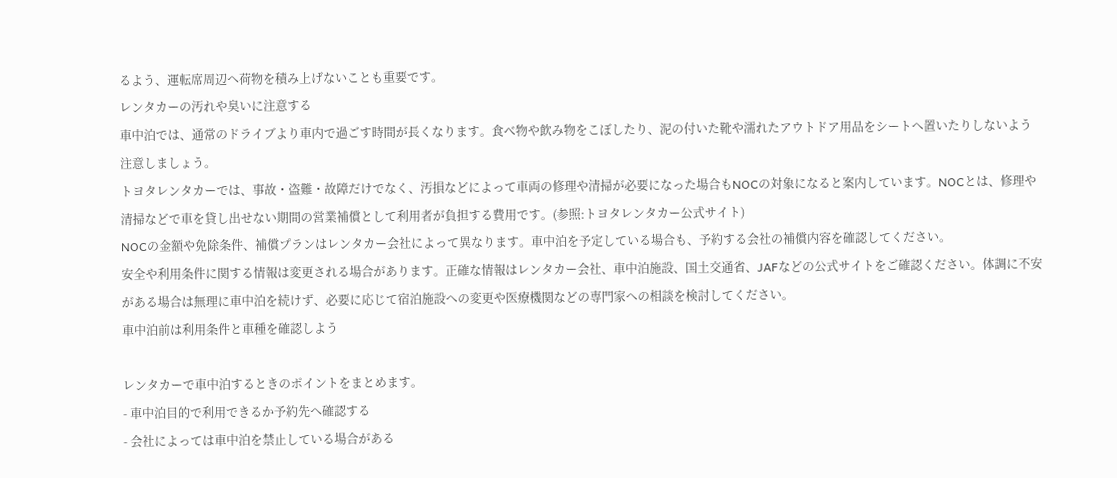るよう、運転席周辺へ荷物を積み上げないことも重要です。
レンタカーの汚れや臭いに注意する
車中泊では、通常のドライブより車内で過ごす時間が長くなります。食べ物や飲み物をこぼしたり、泥の付いた靴や濡れたアウトドア用品をシートへ置いたりしないよう注意しましょう。
トヨタレンタカーでは、事故・盗難・故障だけでなく、汚損などによって車両の修理や清掃が必要になった場合もNOCの対象になると案内しています。NOCとは、修理や清掃などで車を貸し出せない期間の営業補償として利用者が負担する費用です。(参照:トヨタレンタカー公式サイト)
NOCの金額や免除条件、補償プランはレンタカー会社によって異なります。車中泊を予定している場合も、予約する会社の補償内容を確認してください。
安全や利用条件に関する情報は変更される場合があります。正確な情報はレンタカー会社、車中泊施設、国土交通省、JAFなどの公式サイトをご確認ください。体調に不安がある場合は無理に車中泊を続けず、必要に応じて宿泊施設への変更や医療機関などの専門家への相談を検討してください。
車中泊前は利用条件と車種を確認しよう

レンタカーで車中泊するときのポイントをまとめます。
- 車中泊目的で利用できるか予約先へ確認する
- 会社によっては車中泊を禁止している場合がある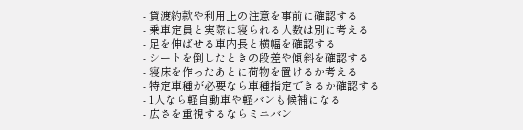- 貸渡約款や利用上の注意を事前に確認する
- 乗車定員と実際に寝られる人数は別に考える
- 足を伸ばせる車内長と横幅を確認する
- シートを倒したときの段差や傾斜を確認する
- 寝床を作ったあとに荷物を置けるか考える
- 特定車種が必要なら車種指定できるか確認する
- 1人なら軽自動車や軽バンも候補になる
- 広さを重視するならミニバン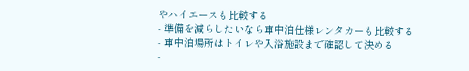やハイエースも比較する
- 準備を減らしたいなら車中泊仕様レンタカーも比較する
- 車中泊場所はトイレや入浴施設まで確認して決める
-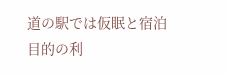道の駅では仮眠と宿泊目的の利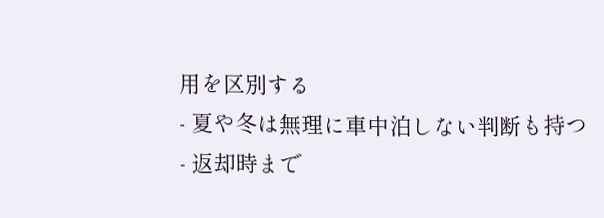用を区別する
- 夏や冬は無理に車中泊しない判断も持つ
- 返却時まで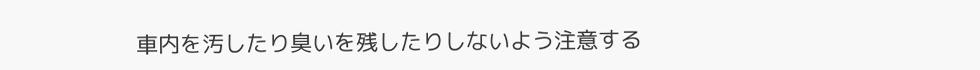車内を汚したり臭いを残したりしないよう注意する